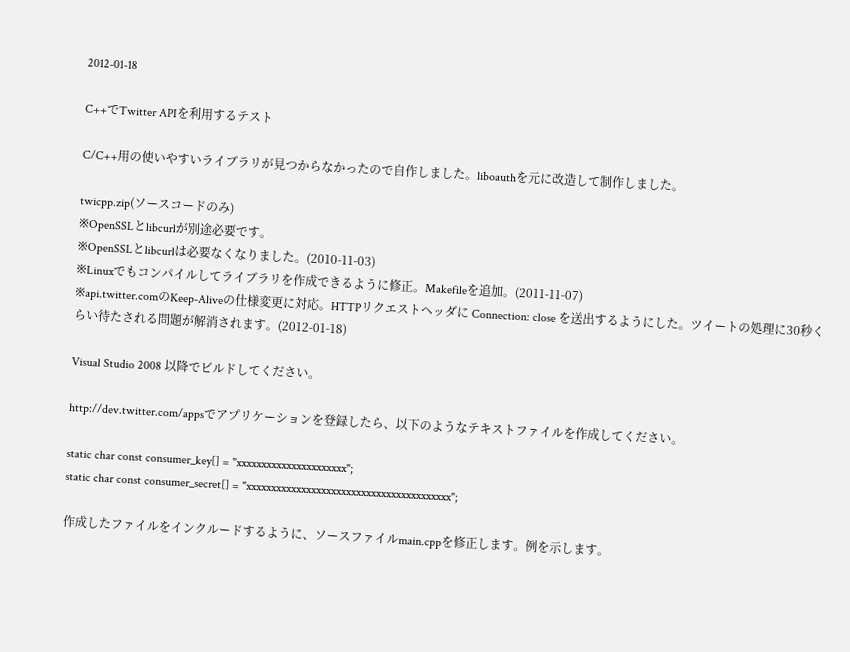2012-01-18

C++でTwitter APIを利用するテスト

C/C++用の使いやすいライブラリが見つからなかったので自作しました。liboauthを元に改造して制作しました。

twicpp.zip(ソースコードのみ)
※OpenSSLとlibcurlが別途必要です。
※OpenSSLとlibcurlは必要なくなりました。(2010-11-03)
※Linuxでもコンパイルしてライブラリを作成できるように修正。Makefileを追加。(2011-11-07)
※api.twitter.comのKeep-Aliveの仕様変更に対応。HTTPリクエストヘッダに Connection: close を送出するようにした。ツイートの処理に30秒くらい待たされる問題が解消されます。(2012-01-18)

Visual Studio 2008 以降でビルドしてください。

http://dev.twitter.com/appsでアプリケーションを登録したら、以下のようなテキストファイルを作成してください。

static char const consumer_key[] = "xxxxxxxxxxxxxxxxxxxxxx";
static char const consumer_secret[] = "xxxxxxxxxxxxxxxxxxxxxxxxxxxxxxxxxxxxxxxxx";

作成したファイルをインクルードするように、ソースファイルmain.cppを修正します。例を示します。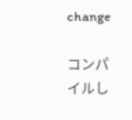change

コンパイルし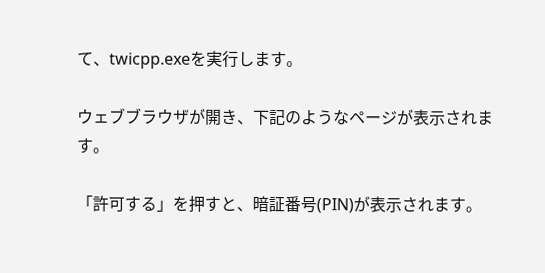て、twicpp.exeを実行します。

ウェブブラウザが開き、下記のようなページが表示されます。

「許可する」を押すと、暗証番号(PIN)が表示されます。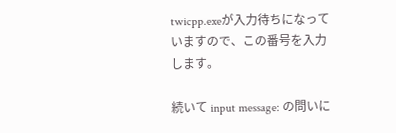twicpp.exeが入力待ちになっていますので、この番号を入力します。

続いて input message: の問いに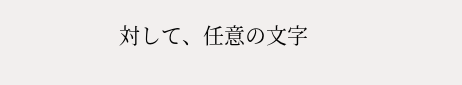対して、任意の文字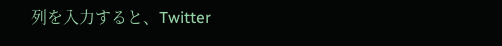列を入力すると、Twitter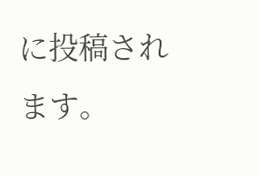に投稿されます。